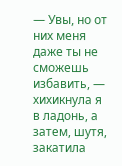— Увы, но от них меня даже ты не сможешь избавить, — хихикнула я в ладонь, а затем, шутя, закатила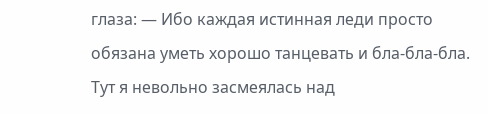глаза: — Ибо каждая истинная леди просто обязана уметь хорошо танцевать и бла-бла-бла.
Тут я невольно засмеялась над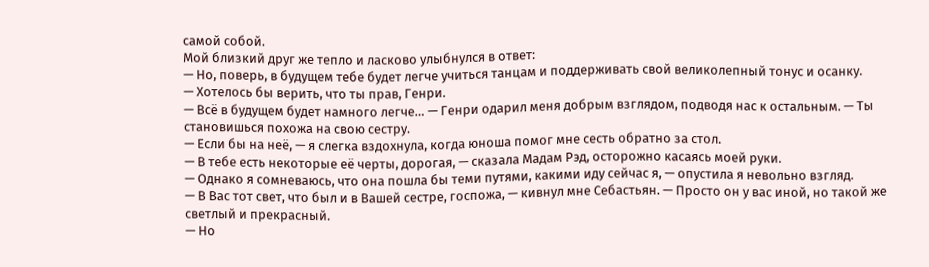самой собой.
Мой близкий друг же тепло и ласково улыбнулся в ответ:
— Но, поверь, в будущем тебе будет легче учиться танцам и поддерживать свой великолепный тонус и осанку.
— Хотелось бы верить, что ты прав, Генри.
— Всё в будущем будет намного легче… — Генри одарил меня добрым взглядом, подводя нас к остальным. — Ты становишься похожа на свою сестру.
— Если бы на неё, — я слегка вздохнула, когда юноша помог мне сесть обратно за стол.
— В тебе есть некоторые её черты, дорогая, — сказала Мадам Рэд, осторожно касаясь моей руки.
— Однако я сомневаюсь, что она пошла бы теми путями, какими иду сейчас я, — опустила я невольно взгляд.
— В Вас тот свет, что был и в Вашей сестре, госпожа, — кивнул мне Себастьян. — Просто он у вас иной, но такой же светлый и прекрасный.
— Но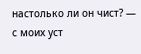настолько ли он чист? — с моих уст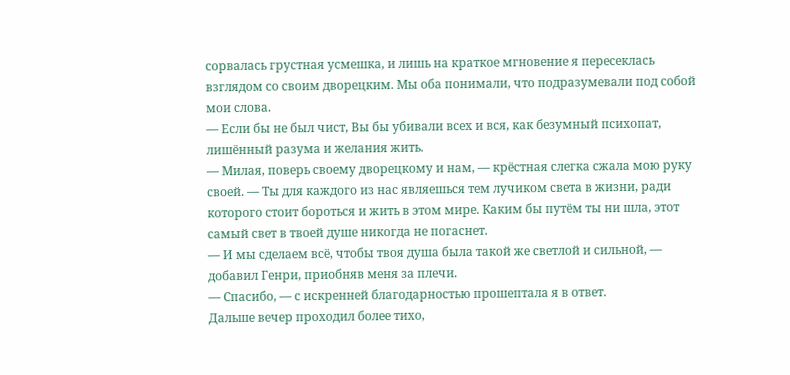сорвалась грустная усмешка, и лишь на краткое мгновение я пересеклась взглядом со своим дворецким. Мы оба понимали, что подразумевали под собой мои слова.
— Если бы не был чист, Вы бы убивали всех и вся, как безумный психопат, лишённый разума и желания жить.
— Милая, поверь своему дворецкому и нам, — крёстная слегка сжала мою руку своей. — Ты для каждого из нас являешься тем лучиком света в жизни, ради которого стоит бороться и жить в этом мире. Каким бы путём ты ни шла, этот самый свет в твоей душе никогда не погаснет.
— И мы сделаем всё, чтобы твоя душа была такой же светлой и сильной, — добавил Генри, приобняв меня за плечи.
— Спасибо, — с искренней благодарностью прошептала я в ответ.
Дальше вечер проходил более тихо,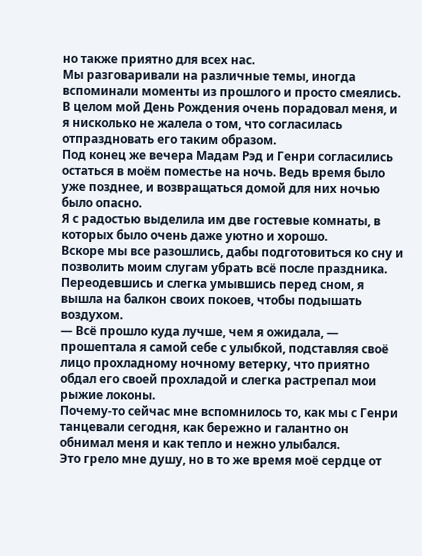но также приятно для всех нас.
Мы разговаривали на различные темы, иногда вспоминали моменты из прошлого и просто смеялись.
В целом мой День Рождения очень порадовал меня, и я нисколько не жалела о том, что согласилась отпраздновать его таким образом.
Под конец же вечера Мадам Рэд и Генри согласились остаться в моём поместье на ночь. Ведь время было уже позднее, и возвращаться домой для них ночью было опасно.
Я с радостью выделила им две гостевые комнаты, в которых было очень даже уютно и хорошо.
Вскоре мы все разошлись, дабы подготовиться ко сну и позволить моим слугам убрать всё после праздника.
Переодевшись и слегка умывшись перед сном, я вышла на балкон своих покоев, чтобы подышать воздухом.
— Всё прошло куда лучше, чем я ожидала, — прошептала я самой себе с улыбкой, подставляя своё лицо прохладному ночному ветерку, что приятно обдал его своей прохладой и слегка растрепал мои рыжие локоны.
Почему-то сейчас мне вспомнилось то, как мы с Генри танцевали сегодня, как бережно и галантно он обнимал меня и как тепло и нежно улыбался.
Это грело мне душу, но в то же время моё сердце от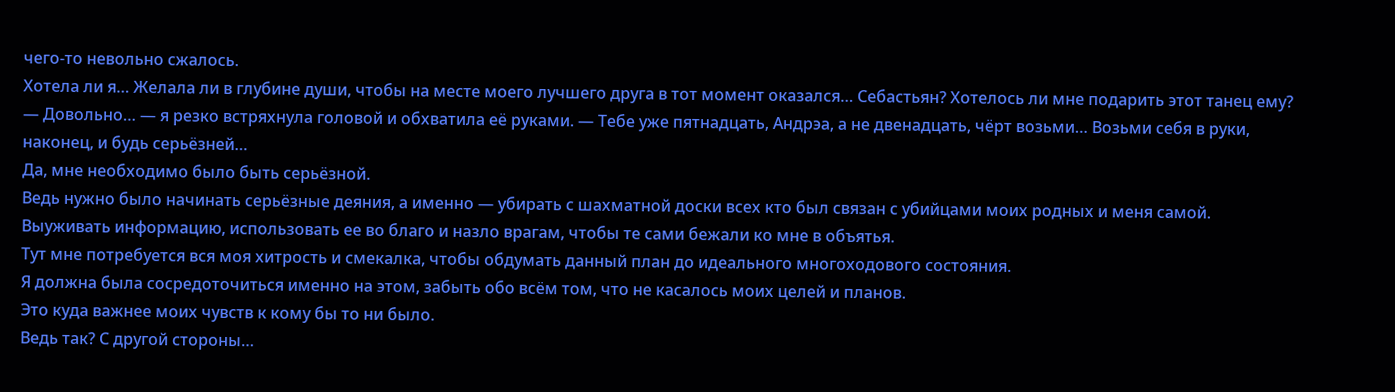чего-то невольно сжалось.
Хотела ли я… Желала ли в глубине души, чтобы на месте моего лучшего друга в тот момент оказался… Себастьян? Хотелось ли мне подарить этот танец ему?
— Довольно… — я резко встряхнула головой и обхватила её руками. — Тебе уже пятнадцать, Андрэа, а не двенадцать, чёрт возьми… Возьми себя в руки, наконец, и будь серьёзней…
Да, мне необходимо было быть серьёзной.
Ведь нужно было начинать серьёзные деяния, а именно — убирать с шахматной доски всех кто был связан с убийцами моих родных и меня самой. Выуживать информацию, использовать ее во благо и назло врагам, чтобы те сами бежали ко мне в объятья.
Тут мне потребуется вся моя хитрость и смекалка, чтобы обдумать данный план до идеального многоходового состояния.
Я должна была сосредоточиться именно на этом, забыть обо всём том, что не касалось моих целей и планов.
Это куда важнее моих чувств к кому бы то ни было.
Ведь так? С другой стороны…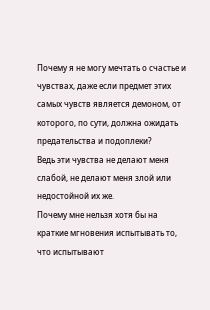Почему я не могу мечтать о счастье и чувствах, даже если предмет этих самых чувств является демоном, от которого, по сути, должна ожидать предательства и подоплеки?
Ведь эти чувства не делают меня слабой, не делают меня злой или недостойной их же.
Почему мне нельзя хотя бы на краткие мгновения испытывать то, что испытывают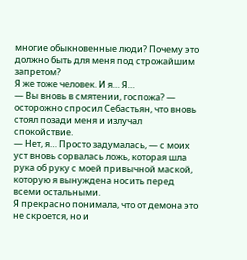многие обыкновенные люди? Почему это должно быть для меня под строжайшим запретом?
Я же тоже человек. И я… Я…
— Вы вновь в смятении, госпожа? — осторожно спросил Себастьян, что вновь стоял позади меня и излучал спокойствие.
— Нет, я… Просто задумалась, — с моих уст вновь сорвалась ложь, которая шла рука об руку с моей привычной маской, которую я вынуждена носить перед всеми остальными.
Я прекрасно понимала, что от демона это не скроется, но и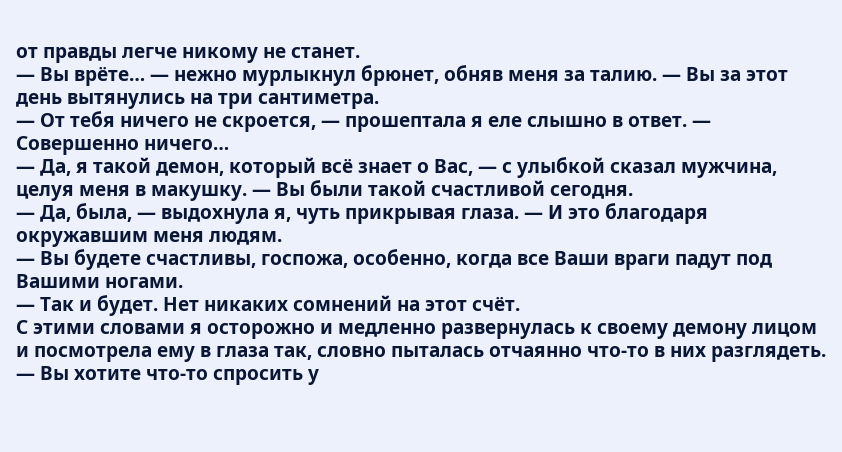от правды легче никому не станет.
— Вы врёте… — нежно мурлыкнул брюнет, обняв меня за талию. — Вы за этот день вытянулись на три сантиметра.
— От тебя ничего не скроется, — прошептала я еле слышно в ответ. — Совершенно ничего…
— Да, я такой демон, который всё знает о Вас, — с улыбкой сказал мужчина, целуя меня в макушку. — Вы были такой счастливой сегодня.
— Да, была, — выдохнула я, чуть прикрывая глаза. — И это благодаря окружавшим меня людям.
— Вы будете счастливы, госпожа, особенно, когда все Ваши враги падут под Вашими ногами.
— Так и будет. Нет никаких сомнений на этот счёт.
С этими словами я осторожно и медленно развернулась к своему демону лицом и посмотрела ему в глаза так, словно пыталась отчаянно что-то в них разглядеть.
— Вы хотите что-то спросить у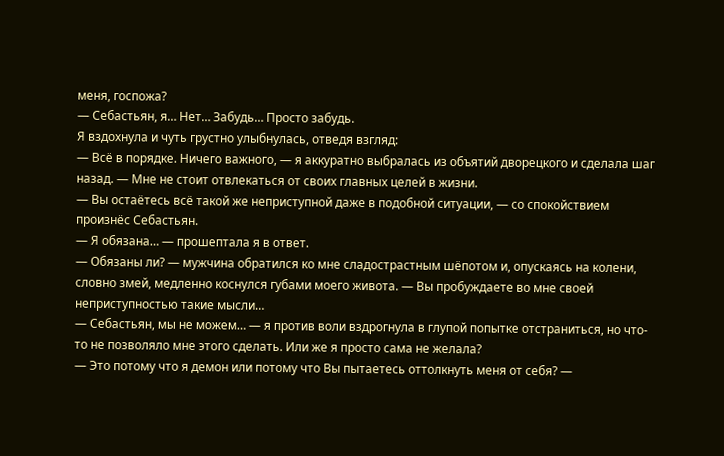меня, госпожа?
— Себастьян, я… Нет… Забудь… Просто забудь.
Я вздохнула и чуть грустно улыбнулась, отведя взгляд:
— Всё в порядке. Ничего важного, — я аккуратно выбралась из объятий дворецкого и сделала шаг назад. — Мне не стоит отвлекаться от своих главных целей в жизни.
— Вы остаётесь всё такой же неприступной даже в подобной ситуации, — со спокойствием произнёс Себастьян.
— Я обязана… — прошептала я в ответ.
— Обязаны ли? — мужчина обратился ко мне сладострастным шёпотом и, опускаясь на колени, словно змей, медленно коснулся губами моего живота. — Вы пробуждаете во мне своей неприступностью такие мысли…
— Себастьян, мы не можем… — я против воли вздрогнула в глупой попытке отстраниться, но что-то не позволяло мне этого сделать. Или же я просто сама не желала?
— Это потому что я демон или потому что Вы пытаетесь оттолкнуть меня от себя? —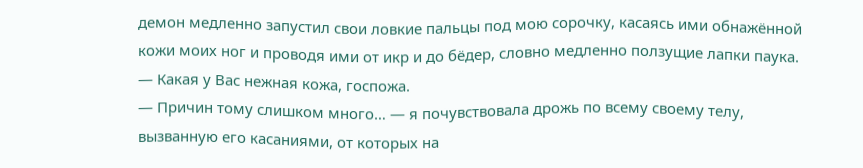демон медленно запустил свои ловкие пальцы под мою сорочку, касаясь ими обнажённой кожи моих ног и проводя ими от икр и до бёдер, словно медленно ползущие лапки паука. — Какая у Вас нежная кожа, госпожа.
— Причин тому слишком много… — я почувствовала дрожь по всему своему телу, вызванную его касаниями, от которых на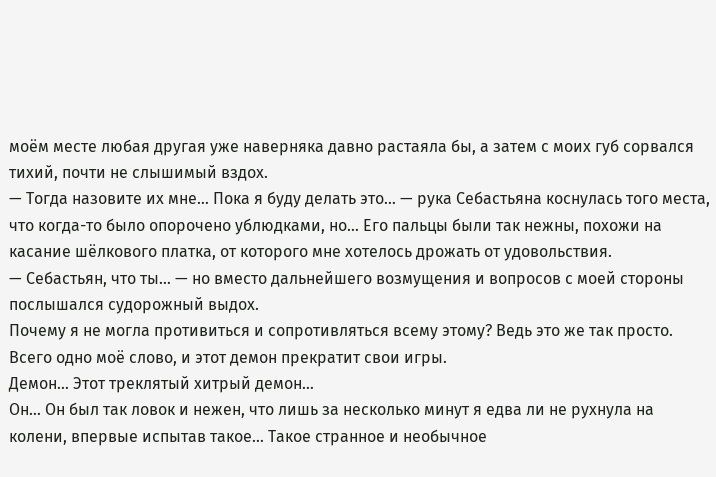моём месте любая другая уже наверняка давно растаяла бы, а затем с моих губ сорвался тихий, почти не слышимый вздох.
— Тогда назовите их мне… Пока я буду делать это… — рука Себастьяна коснулась того места, что когда-то было опорочено ублюдками, но… Его пальцы были так нежны, похожи на касание шёлкового платка, от которого мне хотелось дрожать от удовольствия.
— Себастьян, что ты… — но вместо дальнейшего возмущения и вопросов с моей стороны послышался судорожный выдох.
Почему я не могла противиться и сопротивляться всему этому? Ведь это же так просто.
Всего одно моё слово, и этот демон прекратит свои игры.
Демон… Этот треклятый хитрый демон…
Он… Он был так ловок и нежен, что лишь за несколько минут я едва ли не рухнула на колени, впервые испытав такое… Такое странное и необычное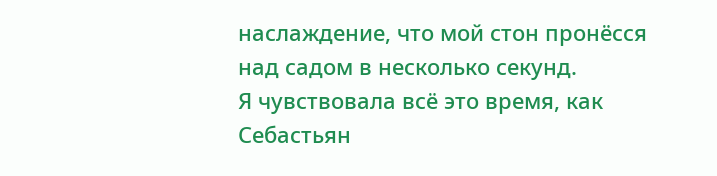наслаждение, что мой стон пронёсся над садом в несколько секунд.
Я чувствовала всё это время, как Себастьян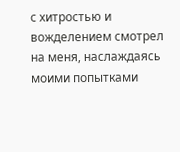с хитростью и вожделением смотрел на меня, наслаждаясь моими попытками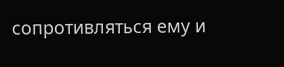сопротивляться ему и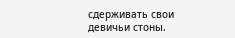сдерживать свои девичьи стоны.